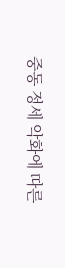중동 정세 악화에 따른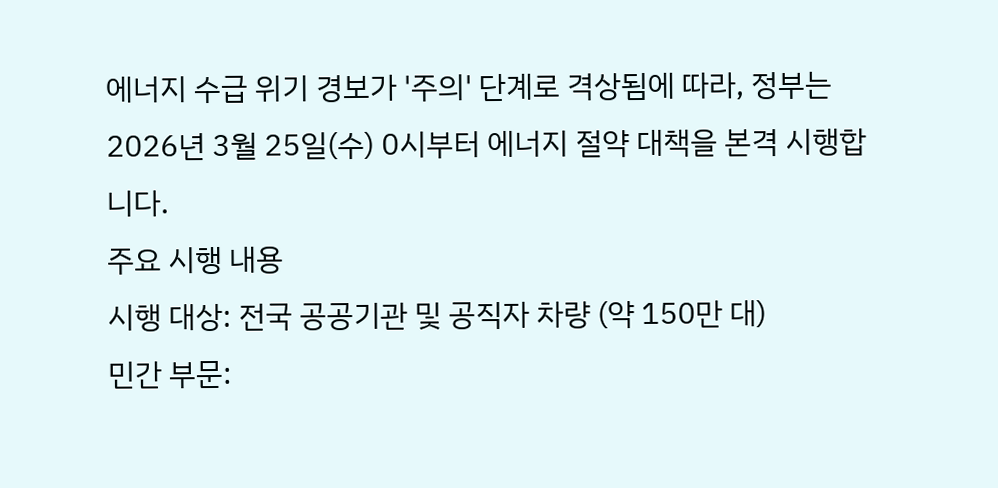에너지 수급 위기 경보가 '주의' 단계로 격상됨에 따라, 정부는 2026년 3월 25일(수) 0시부터 에너지 절약 대책을 본격 시행합니다.
주요 시행 내용
시행 대상: 전국 공공기관 및 공직자 차량 (약 150만 대)
민간 부문: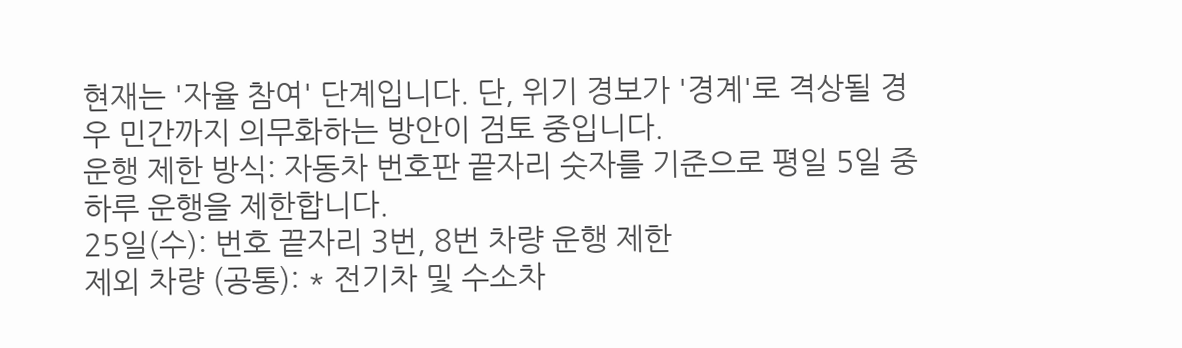현재는 '자율 참여' 단계입니다. 단, 위기 경보가 '경계'로 격상될 경우 민간까지 의무화하는 방안이 검토 중입니다.
운행 제한 방식: 자동차 번호판 끝자리 숫자를 기준으로 평일 5일 중 하루 운행을 제한합니다.
25일(수): 번호 끝자리 3번, 8번 차량 운행 제한
제외 차량 (공통): * 전기차 및 수소차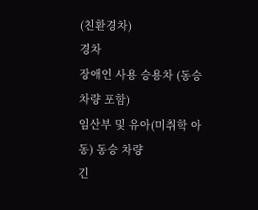(친환경차)
경차
장애인 사용 승용차 (동승 차량 포함)
임산부 및 유아(미취학 아동) 동승 차량
긴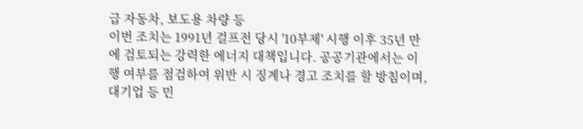급 자동차, 보도용 차량 등
이번 조치는 1991년 걸프전 당시 '10부제' 시행 이후 35년 만에 검토되는 강력한 에너지 대책입니다. 공공기관에서는 이행 여부를 점검하여 위반 시 징계나 경고 조치를 할 방침이며, 대기업 등 민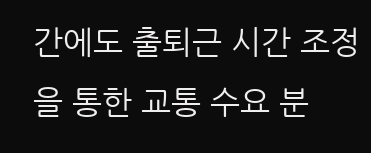간에도 출퇴근 시간 조정을 통한 교통 수요 분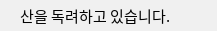산을 독려하고 있습니다.